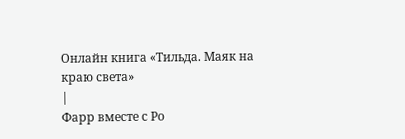Онлайн книга «Тильда. Маяк на краю света»
|
Фарр вместе с Ро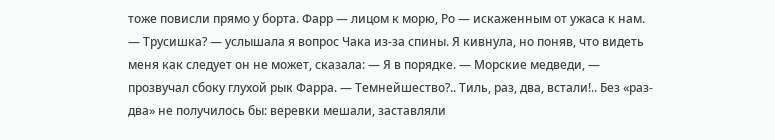тоже повисли прямо у борта. Фарр — лицом к морю, Ро — искаженным от ужаса к нам. — Трусишка? — услышала я вопрос Чака из-за спины. Я кивнула, но поняв, что видеть меня как следует он не может, сказала: — Я в порядке. — Морские медведи, — прозвучал сбоку глухой рык Фарра. — Темнейшество?.. Тиль, раз, два, встали!.. Без «раз-два» не получилось бы: веревки мешали, заставляли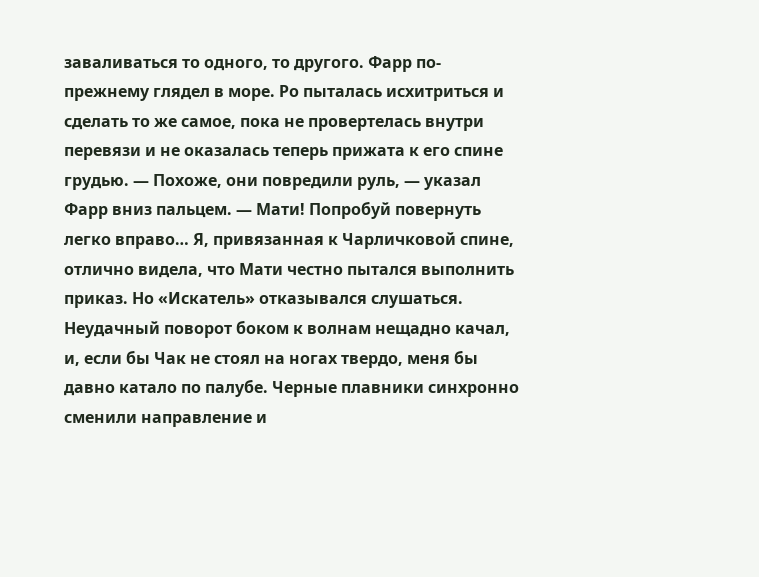заваливаться то одного, то другого. Фарр по-прежнему глядел в море. Ро пыталась исхитриться и сделать то же самое, пока не провертелась внутри перевязи и не оказалась теперь прижата к его спине грудью. — Похоже, они повредили руль, — указал Фарр вниз пальцем. — Мати! Попробуй повернуть легко вправо… Я, привязанная к Чарличковой спине, отлично видела, что Мати честно пытался выполнить приказ. Но «Искатель» отказывался слушаться. Неудачный поворот боком к волнам нещадно качал, и, если бы Чак не стоял на ногах твердо, меня бы давно катало по палубе. Черные плавники синхронно сменили направление и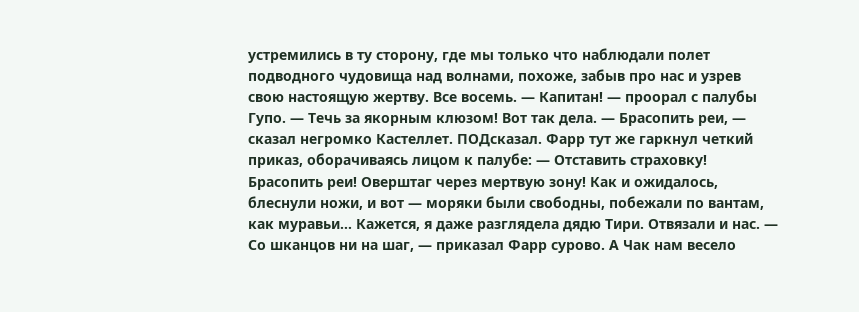устремились в ту сторону, где мы только что наблюдали полет подводного чудовища над волнами, похоже, забыв про нас и узрев свою настоящую жертву. Все восемь. — Капитан! — проорал с палубы Гупо. — Течь за якорным клюзом! Вот так дела. — Брасопить реи, — сказал негромко Кастеллет. ПОДсказал. Фарр тут же гаркнул четкий приказ, оборачиваясь лицом к палубе: — Отставить страховку! Брасопить реи! Оверштаг через мертвую зону! Как и ожидалось, блеснули ножи, и вот — моряки были свободны, побежали по вантам, как муравьи… Кажется, я даже разглядела дядю Тири. Отвязали и нас. — Со шканцов ни на шаг, — приказал Фарр сурово. А Чак нам весело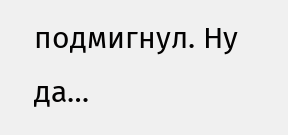подмигнул. Ну да…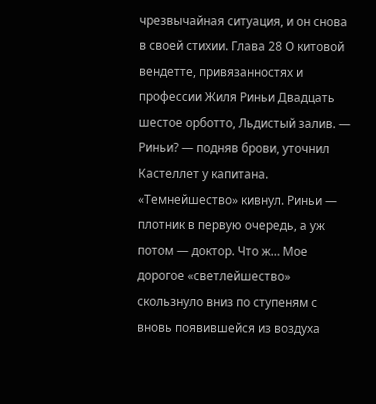чрезвычайная ситуация, и он снова в своей стихии. Глава 28 О китовой вендетте, привязанностях и профессии Жиля Риньи Двадцать шестое орботто, Льдистый залив. — Риньи? — подняв брови, уточнил Кастеллет у капитана. «Темнейшество» кивнул. Риньи — плотник в первую очередь, а уж потом — доктор. Что ж… Мое дорогое «светлейшество» скользнуло вниз по ступеням с вновь появившейся из воздуха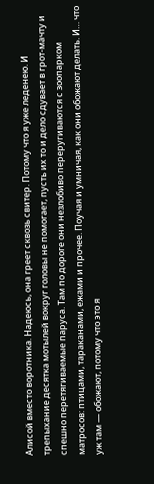Алисой вместо воротника. Надеюсь, она греет сквозь свитер. Потому что я уже леденею. И трепыхание десятка мотылей вокруг головы не помогает, пусть их то и дело сдувает в грот-мачту и спешно перетягиваемые паруса. Там по дороге они незлобиво переругиваются с зоопарком матросов: птицами, тараканами, ежами и прочее. Поучая и умничая, как они обожают делать. И… что уж там — обожают, потому что это я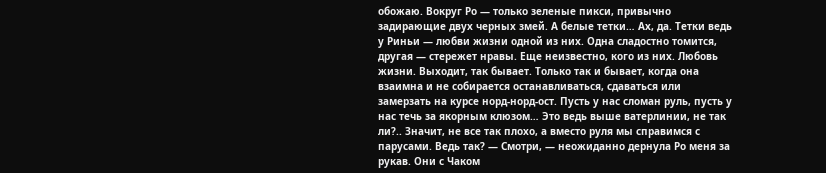обожаю. Вокруг Ро — только зеленые пикси, привычно задирающие двух черных змей. А белые тетки… Ах, да. Тетки ведь у Риньи — любви жизни одной из них. Одна сладостно томится, другая — стережет нравы. Еще неизвестно, кого из них. Любовь жизни. Выходит, так бывает. Только так и бывает, когда она взаимна и не собирается останавливаться, сдаваться или замерзать на курсе норд-норд-ост. Пусть у нас сломан руль, пусть у нас течь за якорным клюзом… Это ведь выше ватерлинии, не так ли?.. Значит, не все так плохо, а вместо руля мы справимся с парусами. Ведь так? — Смотри, — неожиданно дернула Ро меня за рукав. Они с Чаком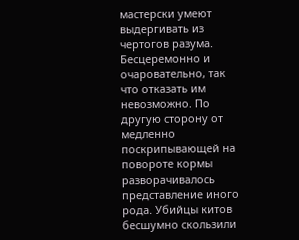мастерски умеют выдергивать из чертогов разума. Бесцеремонно и очаровательно, так что отказать им невозможно. По другую сторону от медленно поскрипывающей на повороте кормы разворачивалось представление иного рода. Убийцы китов бесшумно скользили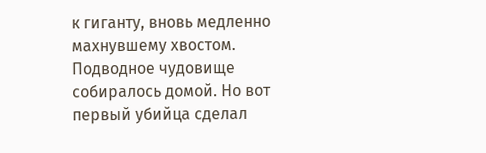к гиганту, вновь медленно махнувшему хвостом. Подводное чудовище собиралось домой. Но вот первый убийца сделал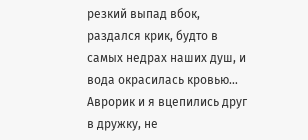резкий выпад вбок, раздался крик, будто в самых недрах наших душ, и вода окрасилась кровью… Аврорик и я вцепились друг в дружку, не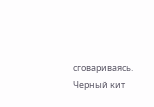сговариваясь. Черный кит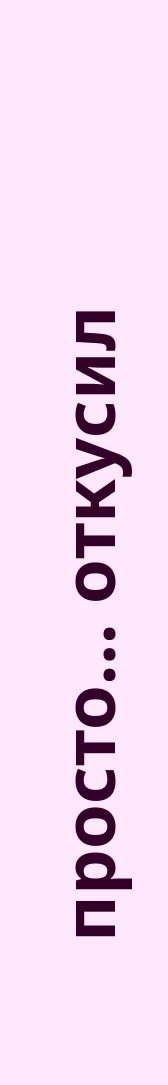просто… откусил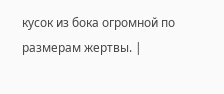кусок из бока огромной по размерам жертвы. |